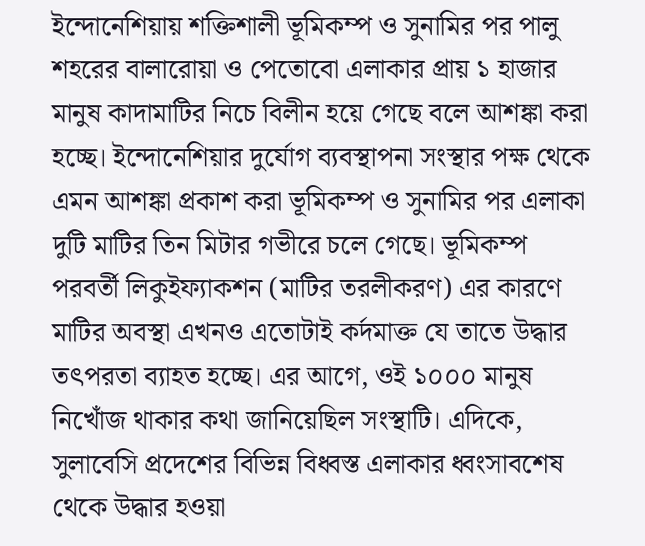ইন্দোনেশিয়ায় শক্তিশালী ভূমিকম্প ও সুনামির পর পালু শহরের বালারোয়া ও পেতোবো এলাকার প্রায় ১ হাজার মানুষ কাদামাটির নিচে বিলীন হয়ে গেছে বলে আশঙ্কা করা হচ্ছে। ইন্দোনেশিয়ার দুর্যোগ ব্যবস্থাপনা সংস্থার পক্ষ থেকে এমন আশঙ্কা প্রকাশ করা ভূমিকম্প ও সুনামির পর এলাকা দুটি মাটির তিন মিটার গভীরে চলে গেছে। ভূমিকম্প পরবর্তী লিকুইফ্যাকশন (মাটির তরলীকরণ) এর কারণে মাটির অবস্থা এখনও এতোটাই কর্দমাক্ত যে তাতে উদ্ধার তৎপরতা ব্যাহত হচ্ছে। এর আগে, ওই ১০০০ মানুষ নিখোঁজ থাকার কথা জানিয়েছিল সংস্থাটি। এদিকে, সুলাবেসি প্রদেশের বিভিন্ন বিধ্বস্ত এলাকার ধ্বংসাবশেষ থেকে উদ্ধার হওয়া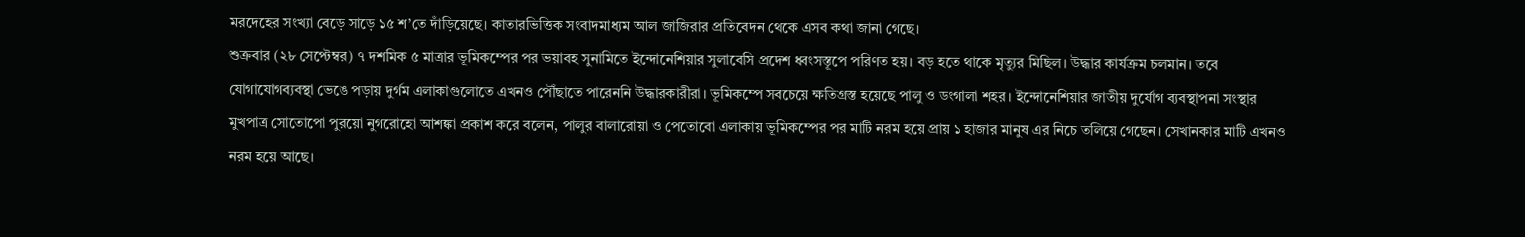মরদেহের সংখ্যা বেড়ে সাড়ে ১৫ শ’তে দাঁড়িয়েছে। কাতারভিত্তিক সংবাদমাধ্যম আল জাজিরার প্রতিবেদন থেকে এসব কথা জানা গেছে।
শুক্রবার (২৮ সেপ্টেম্বর) ৭ দশমিক ৫ মাত্রার ভূমিকম্পের পর ভয়াবহ সুনামিতে ইন্দোনেশিয়ার সুলাবেসি প্রদেশ ধ্বংসস্তূপে পরিণত হয়। বড় হতে থাকে মৃত্যুর মিছিল। উদ্ধার কার্যক্রম চলমান। তবে যোগাযোগব্যবস্থা ভেঙে পড়ায় দুর্গম এলাকাগুলোতে এখনও পৌঁছাতে পারেননি উদ্ধারকারীরা। ভূমিকম্পে সবচেয়ে ক্ষতিগ্রস্ত হয়েছে পালু ও ডংগালা শহর। ইন্দোনেশিয়ার জাতীয় দুর্যোগ ব্যবস্থাপনা সংস্থার মুখপাত্র সোতোপো পুরয়ো নুগরোহো আশঙ্কা প্রকাশ করে বলেন, পালুর বালারোয়া ও পেতোবো এলাকায় ভূমিকম্পের পর মাটি নরম হয়ে প্রায় ১ হাজার মানুষ এর নিচে তলিয়ে গেছেন। সেখানকার মাটি এখনও নরম হয়ে আছে।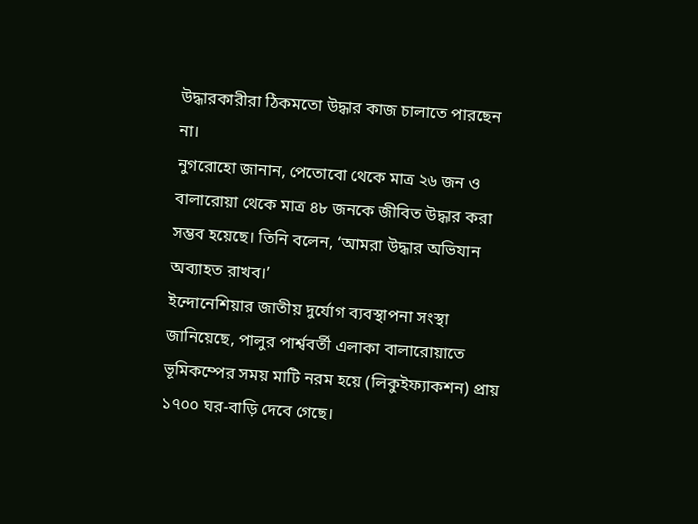উদ্ধারকারীরা ঠিকমতো উদ্ধার কাজ চালাতে পারছেন না।
নুগরোহো জানান, পেতোবো থেকে মাত্র ২৬ জন ও বালারোয়া থেকে মাত্র ৪৮ জনকে জীবিত উদ্ধার করা সম্ভব হয়েছে। তিনি বলেন, ‘আমরা উদ্ধার অভিযান অব্যাহত রাখব।’
ইন্দোনেশিয়ার জাতীয় দুর্যোগ ব্যবস্থাপনা সংস্থা জানিয়েছে, পালুর পার্শ্ববর্তী এলাকা বালারোয়াতে ভূমিকম্পের সময় মাটি নরম হয়ে (লিকুইফ্যাকশন) প্রায় ১৭০০ ঘর-বাড়ি দেবে গেছে।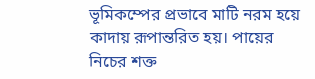ভূমিকম্পের প্রভাবে মাটি নরম হয়ে কাদায় রূপান্তরিত হয়। পায়ের নিচের শক্ত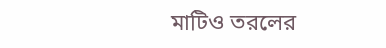মাটিও তরলের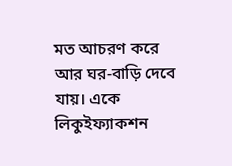মত আচরণ করে আর ঘর-বাড়ি দেবে যায়। একে লিকুইফ্যাকশন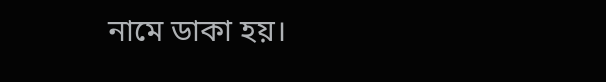নামে ডাকা হয়।